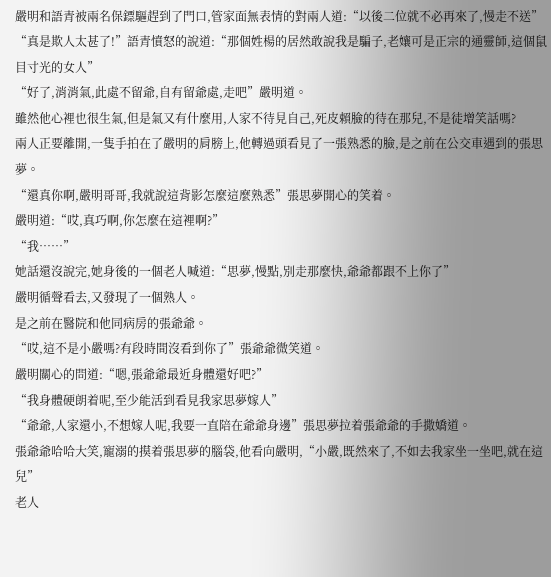嚴明和語青被兩名保鏢驅趕到了門口,管家面無表情的對兩人道:“以後二位就不必再來了,慢走不送”
“真是欺人太甚了!”語青憤怒的說道:“那個姓楊的居然敢說我是騙子,老孃可是正宗的通靈師,這個鼠目寸光的女人”
“好了,消消氣,此處不留爺,自有留爺處,走吧”嚴明道。
雖然他心裡也很生氣,但是氣又有什麼用,人家不待見自己,死皮賴臉的待在那兒,不是徒增笑話嗎?
兩人正要離開,一隻手拍在了嚴明的肩膀上,他轉過頭看見了一張熟悉的臉,是之前在公交車遇到的張思夢。
“還真你啊,嚴明哥哥,我就說這背影怎麼這麼熟悉”張思夢開心的笑着。
嚴明道:“哎,真巧啊,你怎麼在這裡啊?”
“我……”
她話還沒說完,她身後的一個老人喊道:“思夢,慢點,別走那麼快,爺爺都跟不上你了”
嚴明循聲看去,又發現了一個熟人。
是之前在醫院和他同病房的張爺爺。
“哎,這不是小嚴嗎?有段時間沒看到你了”張爺爺微笑道。
嚴明關心的問道:“嗯,張爺爺最近身體還好吧?”
“我身體硬朗着呢,至少能活到看見我家思夢嫁人”
“爺爺,人家還小,不想嫁人呢,我要一直陪在爺爺身邊”張思夢拉着張爺爺的手撒嬌道。
張爺爺哈哈大笑,寵溺的摸着張思夢的腦袋,他看向嚴明,“小嚴,既然來了,不如去我家坐一坐吧,就在這兒”
老人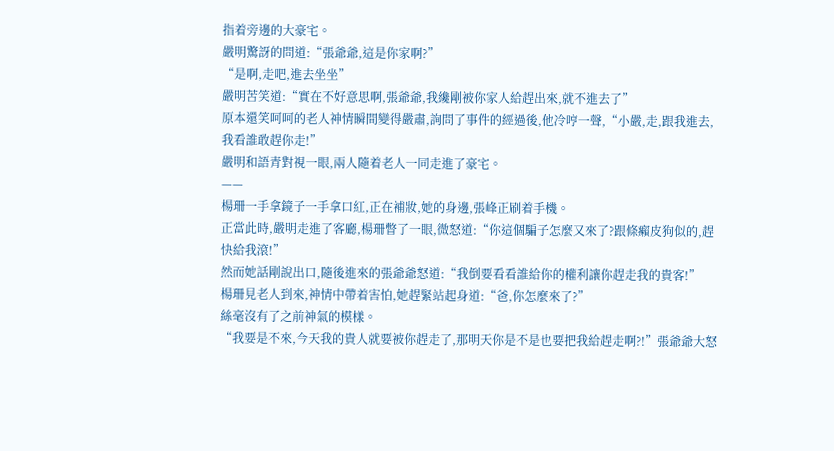指着旁邊的大豪宅。
嚴明驚訝的問道:“張爺爺,這是你家啊?”
“是啊,走吧,進去坐坐”
嚴明苦笑道:“實在不好意思啊,張爺爺,我纔剛被你家人給趕出來,就不進去了”
原本還笑呵呵的老人神情瞬間變得嚴肅,詢問了事件的經過後,他冷哼一聲,“小嚴,走,跟我進去,我看誰敢趕你走!”
嚴明和語青對視一眼,兩人隨着老人一同走進了豪宅。
——
楊珊一手拿鏡子一手拿口紅,正在補妝,她的身邊,張峰正刷着手機。
正當此時,嚴明走進了客廳,楊珊瞥了一眼,微怒道:“你這個騙子怎麼又來了?跟條癩皮狗似的,趕快給我滾!”
然而她話剛說出口,隨後進來的張爺爺怒道:“我倒要看看誰給你的權利讓你趕走我的貴客!”
楊珊見老人到來,神情中帶着害怕,她趕緊站起身道:“爸,你怎麼來了?”
絲毫沒有了之前神氣的模樣。
“我要是不來,今天我的貴人就要被你趕走了,那明天你是不是也要把我給趕走啊?!”張爺爺大怒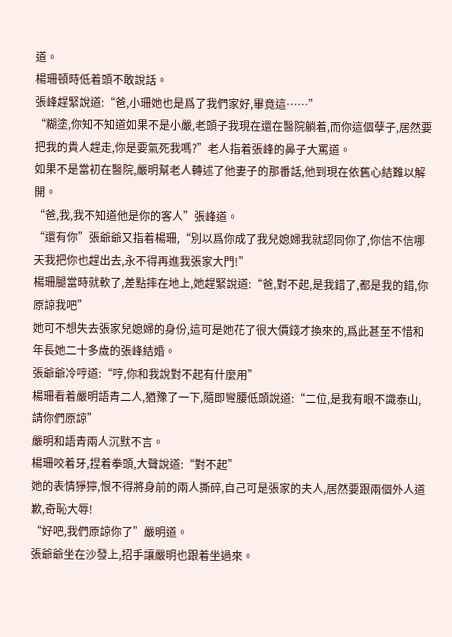道。
楊珊頓時低着頭不敢說話。
張峰趕緊說道:“爸,小珊她也是爲了我們家好,畢竟這……”
“糊塗,你知不知道如果不是小嚴,老頭子我現在還在醫院躺着,而你這個孽子,居然要把我的貴人趕走,你是要氣死我嗎?”老人指着張峰的鼻子大罵道。
如果不是當初在醫院,嚴明幫老人轉述了他妻子的那番話,他到現在依舊心結難以解開。
“爸,我,我不知道他是你的客人”張峰道。
“還有你”張爺爺又指着楊珊,“別以爲你成了我兒媳婦我就認同你了,你信不信哪天我把你也趕出去,永不得再進我張家大門!”
楊珊腿當時就軟了,差點摔在地上,她趕緊說道:“爸,對不起,是我錯了,都是我的錯,你原諒我吧”
她可不想失去張家兒媳婦的身份,這可是她花了很大價錢才換來的,爲此甚至不惜和年長她二十多歲的張峰結婚。
張爺爺冷哼道:“哼,你和我說對不起有什麼用”
楊珊看着嚴明語青二人,猶豫了一下,隨即彎腰低頭說道:“二位,是我有眼不識泰山,請你們原諒”
嚴明和語青兩人沉默不言。
楊珊咬着牙,捏着拳頭,大聲說道:“對不起”
她的表情猙獰,恨不得將身前的兩人撕碎,自己可是張家的夫人,居然要跟兩個外人道歉,奇恥大辱!
“好吧,我們原諒你了”嚴明道。
張爺爺坐在沙發上,招手讓嚴明也跟着坐過來。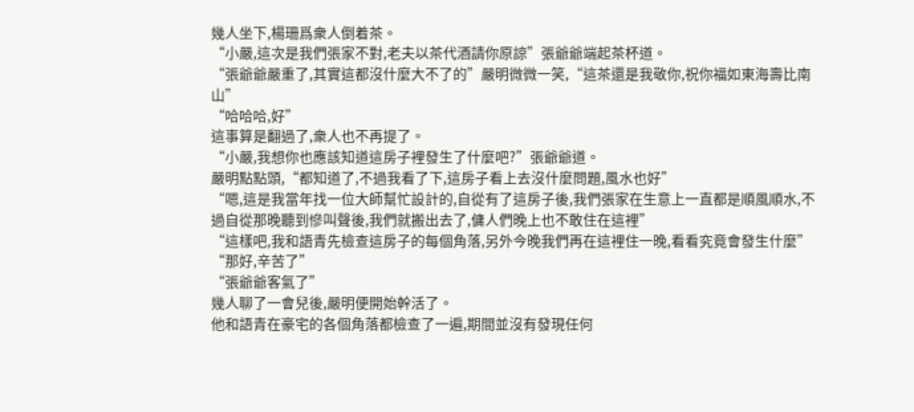幾人坐下,楊珊爲衆人倒着茶。
“小嚴,這次是我們張家不對,老夫以茶代酒請你原諒”張爺爺端起茶杯道。
“張爺爺嚴重了,其實這都沒什麼大不了的”嚴明微微一笑,“這茶還是我敬你,祝你福如東海壽比南山”
“哈哈哈,好”
這事算是翻過了,衆人也不再提了。
“小嚴,我想你也應該知道這房子裡發生了什麼吧?”張爺爺道。
嚴明點點頭,“都知道了,不過我看了下,這房子看上去沒什麼問題,風水也好”
“嗯,這是我當年找一位大師幫忙設計的,自從有了這房子後,我們張家在生意上一直都是順風順水,不過自從那晚聽到慘叫聲後,我們就搬出去了,傭人們晚上也不敢住在這裡”
“這樣吧,我和語青先檢查這房子的每個角落,另外今晚我們再在這裡住一晚,看看究竟會發生什麼”
“那好,辛苦了”
“張爺爺客氣了”
幾人聊了一會兒後,嚴明便開始幹活了。
他和語青在豪宅的各個角落都檢查了一遍,期間並沒有發現任何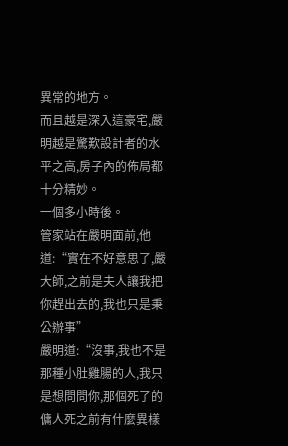異常的地方。
而且越是深入這豪宅,嚴明越是驚歎設計者的水平之高,房子內的佈局都十分精妙。
一個多小時後。
管家站在嚴明面前,他道:“實在不好意思了,嚴大師,之前是夫人讓我把你趕出去的,我也只是秉公辦事”
嚴明道:“沒事,我也不是那種小肚雞腸的人,我只是想問問你,那個死了的傭人死之前有什麼異樣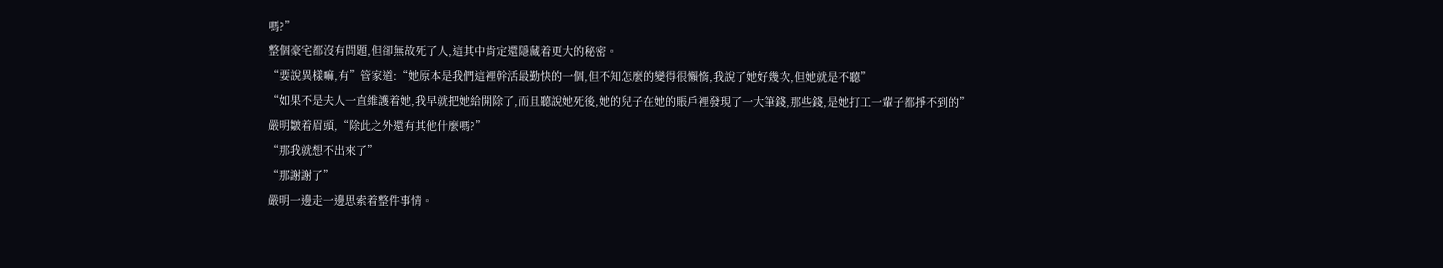嗎?”
整個豪宅都沒有問題,但卻無故死了人,這其中肯定還隱藏着更大的秘密。
“要說異樣嘛,有”管家道:“她原本是我們這裡幹活最勤快的一個,但不知怎麼的變得很懶惰,我說了她好幾次,但她就是不聽”
“如果不是夫人一直維護着她,我早就把她給開除了,而且聽說她死後,她的兒子在她的賬戶裡發現了一大筆錢,那些錢,是她打工一輩子都掙不到的”
嚴明皺着眉頭,“除此之外還有其他什麼嗎?”
“那我就想不出來了”
“那謝謝了”
嚴明一邊走一邊思索着整件事情。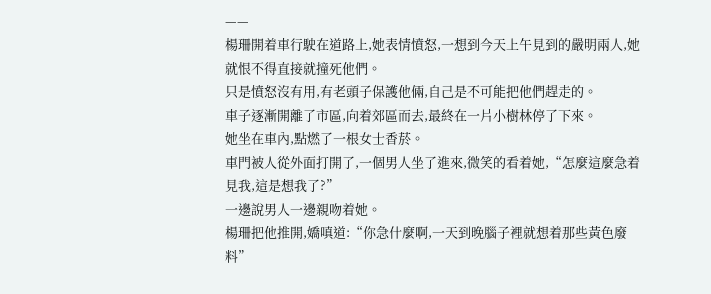——
楊珊開着車行駛在道路上,她表情憤怒,一想到今天上午見到的嚴明兩人,她就恨不得直接就撞死他們。
只是憤怒沒有用,有老頭子保護他倆,自己是不可能把他們趕走的。
車子逐漸開離了市區,向着郊區而去,最終在一片小樹林停了下來。
她坐在車內,點燃了一根女士香菸。
車門被人從外面打開了,一個男人坐了進來,微笑的看着她,“怎麼這麼急着見我,這是想我了?”
一邊說男人一邊親吻着她。
楊珊把他推開,嬌嗔道:“你急什麼啊,一天到晚腦子裡就想着那些黃色廢料”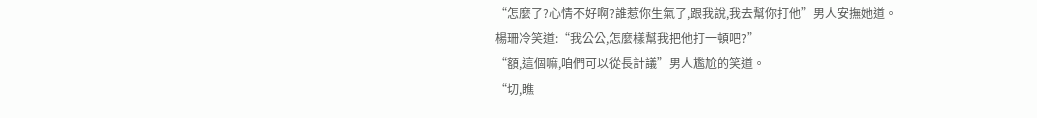“怎麼了?心情不好啊?誰惹你生氣了,跟我說,我去幫你打他”男人安撫她道。
楊珊冷笑道:“我公公,怎麼樣幫我把他打一頓吧?”
“額,這個嘛,咱們可以從長計議”男人尷尬的笑道。
“切,瞧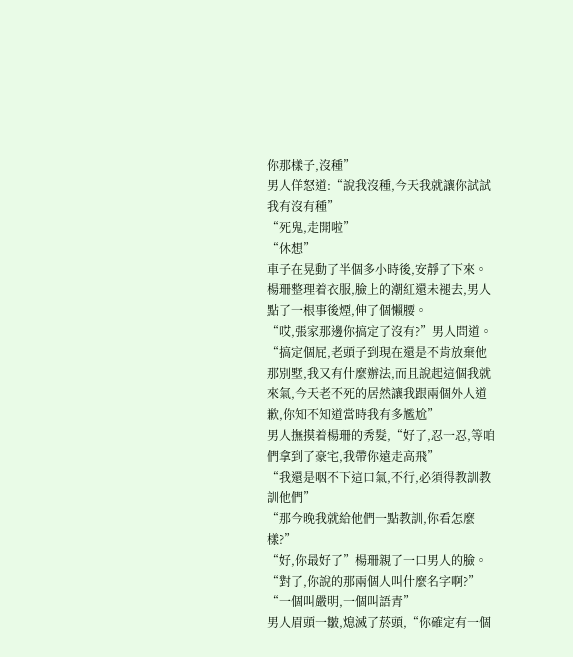你那樣子,沒種”
男人佯怒道:“說我沒種,今天我就讓你試試我有沒有種”
“死鬼,走開啦”
“休想”
車子在晃動了半個多小時後,安靜了下來。
楊珊整理着衣服,臉上的潮紅還未褪去,男人點了一根事後煙,伸了個懶腰。
“哎,張家那邊你搞定了沒有?”男人問道。
“搞定個屁,老頭子到現在還是不肯放棄他那別墅,我又有什麼辦法,而且說起這個我就來氣,今天老不死的居然讓我跟兩個外人道歉,你知不知道當時我有多尷尬”
男人撫摸着楊珊的秀髮,“好了,忍一忍,等咱們拿到了豪宅,我帶你遠走高飛”
“我還是咽不下這口氣,不行,必須得教訓教訓他們”
“那今晚我就給他們一點教訓,你看怎麼樣?”
“好,你最好了”楊珊親了一口男人的臉。
“對了,你說的那兩個人叫什麼名字啊?”
“一個叫嚴明,一個叫語青”
男人眉頭一皺,熄滅了菸頭,“你確定有一個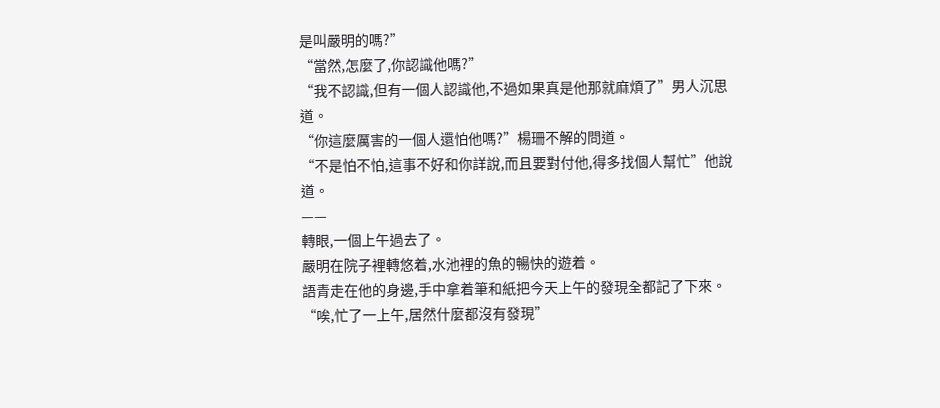是叫嚴明的嗎?”
“當然,怎麼了,你認識他嗎?”
“我不認識,但有一個人認識他,不過如果真是他那就麻煩了”男人沉思道。
“你這麼厲害的一個人還怕他嗎?”楊珊不解的問道。
“不是怕不怕,這事不好和你詳說,而且要對付他,得多找個人幫忙”他說道。
——
轉眼,一個上午過去了。
嚴明在院子裡轉悠着,水池裡的魚的暢快的遊着。
語青走在他的身邊,手中拿着筆和紙把今天上午的發現全都記了下來。
“唉,忙了一上午,居然什麼都沒有發現”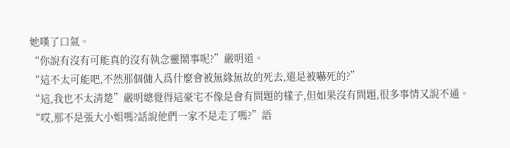她嘆了口氣。
“你說有沒有可能真的沒有執念靈鬧事呢?”嚴明道。
“這不太可能吧,不然那個傭人爲什麼會被無緣無故的死去,還是被嚇死的?”
“這,我也不太清楚”嚴明總覺得這豪宅不像是會有問題的樣子,但如果沒有問題,很多事情又說不通。
“哎,那不是張大小姐嗎?話說他們一家不是走了嗎?”語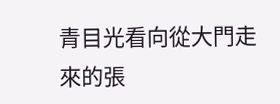青目光看向從大門走來的張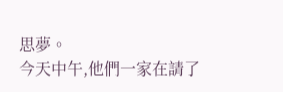思夢。
今天中午,他們一家在請了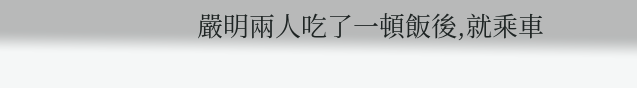嚴明兩人吃了一頓飯後,就乘車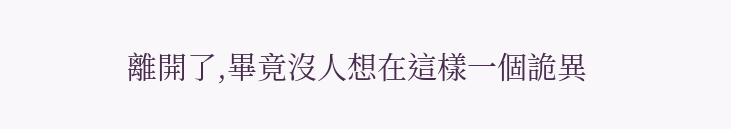離開了,畢竟沒人想在這樣一個詭異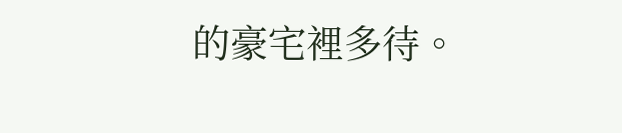的豪宅裡多待。